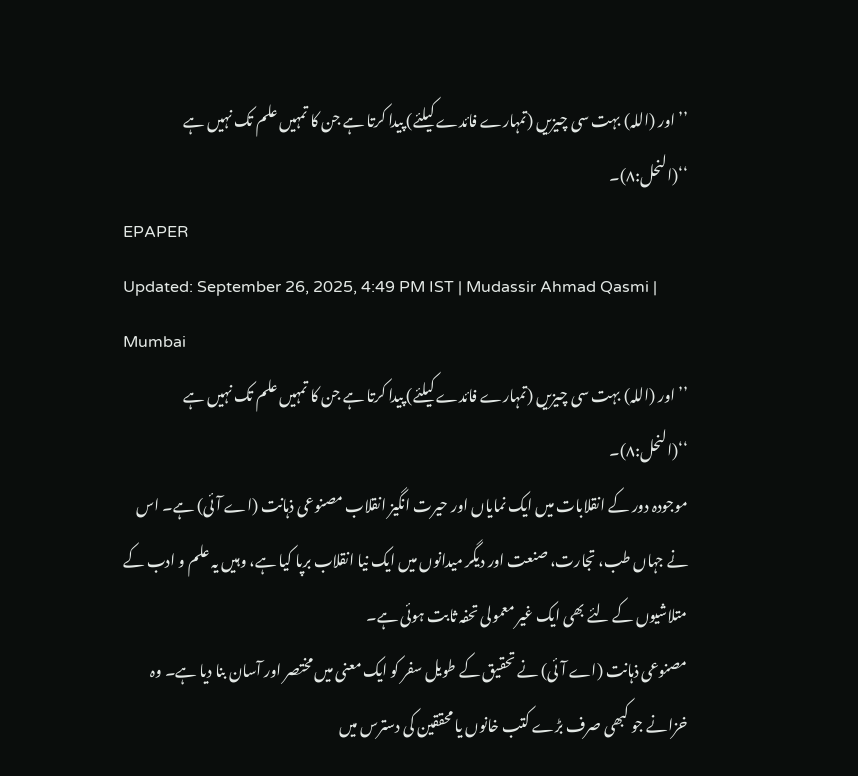’’اور (اللہ) بہت سی چیزیں (تمہارے فائدے کیلئے) پیدا کرتا ہے جن کا تمہیں علم تک نہیں ہے ‘‘(النحل:۸)۔
EPAPER
Updated: September 26, 2025, 4:49 PM IST | Mudassir Ahmad Qasmi | Mumbai
’’اور (اللہ) بہت سی چیزیں (تمہارے فائدے کیلئے) پیدا کرتا ہے جن کا تمہیں علم تک نہیں ہے ‘‘(النحل:۸)۔
موجودہ دور کے انقلابات میں ایک نمایاں اور حیرت انگیز انقلاب مصنوعی ذہانت (اے آئی) ہے۔ اس نے جہاں طب، تجارت، صنعت اور دیگر میدانوں میں ایک نیا انقلاب برپا کیا ہے، وہیں یہ علم و ادب کے متلاشیوں کے لئے بھی ایک غیر معمولی تحفہ ثابت ہوئی ہے۔
مصنوعی ذہانت (اے آئی) نے تحقیق کے طویل سفر کو ایک معنی میں مختصر اور آسان بنا دیا ہے۔ وہ خزانے جو کبھی صرف بڑے کتب خانوں یا محققین کی دسترس میں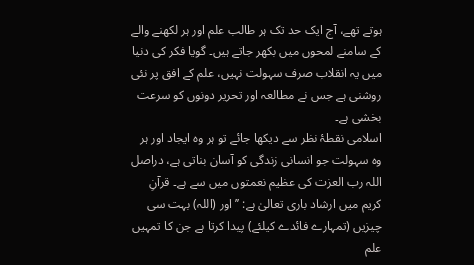ہوتے تھے، آج ایک حد تک ہر طالب علم اور ہر لکھنے والے کے سامنے لمحوں میں بکھر جاتے ہیں۔ گویا فکر کی دنیا میں یہ انقلاب صرف سہولت نہیں، علم کے افق پر نئی روشنی ہے جس نے مطالعہ اور تحریر دونوں کو سرعت بخشی ہے۔
اسلامی نقطۂ نظر سے دیکھا جائے تو ہر وہ ایجاد اور ہر وہ سہولت جو انسانی زندگی کو آسان بناتی ہے، دراصل اللہ رب العزت کی عظیم نعمتوں میں سے ہے۔ قرآنِ کریم میں ارشاد باری تعالیٰ ہے: ’’اور (اللہ) بہت سی چیزیں (تمہارے فائدے کیلئے) پیدا کرتا ہے جن کا تمہیں علم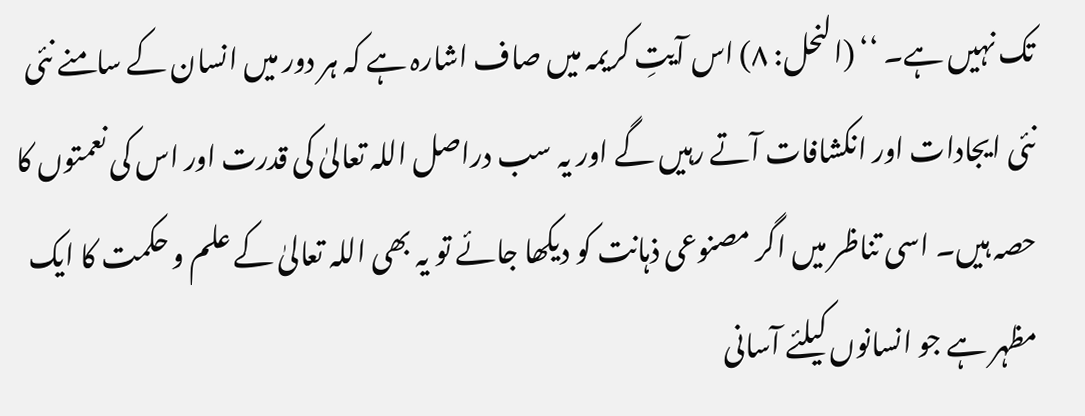تک نہیں ہے۔ ‘‘ (النحل: ۸) اس آیتِ کریمہ میں صاف اشارہ ہے کہ ہر دور میں انسان کے سامنے نئی نئی ایجادات اور انکشافات آتے رہیں گے اور یہ سب دراصل اللہ تعالیٰ کی قدرت اور اس کی نعمتوں کا حصہ ہیں۔ اسی تناظر میں اگر مصنوعی ذہانت کو دیکھا جائے تو یہ بھی اللہ تعالیٰ کے علم و حکمت کا ایک مظہر ہے جو انسانوں کیلئے آسانی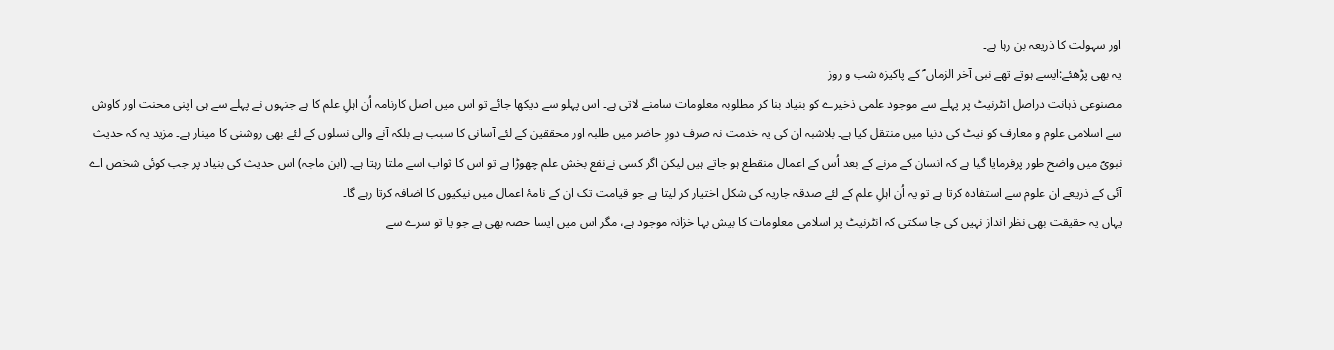اور سہولت کا ذریعہ بن رہا ہے۔
یہ بھی پڑھئے:ایسے ہوتے تھے نبی آخر الزماں ؐ کے پاکیزہ شب و روز
مصنوعی ذہانت دراصل انٹرنیٹ پر پہلے سے موجود علمی ذخیرے کو بنیاد بنا کر مطلوبہ معلومات سامنے لاتی ہے۔ اس پہلو سے دیکھا جائے تو اس میں اصل کارنامہ اُن اہلِ علم کا ہے جنہوں نے پہلے سے ہی اپنی محنت اور کاوش سے اسلامی علوم و معارف کو نیٹ کی دنیا میں منتقل کیا ہے۔ بلاشبہ ان کی یہ خدمت نہ صرف دورِ حاضر میں طلبہ اور محققین کے لئے آسانی کا سبب ہے بلکہ آنے والی نسلوں کے لئے بھی روشنی کا مینار ہے۔ مزید یہ کہ حدیث نبویؐ میں واضح طور پرفرمایا گیا ہے کہ انسان کے مرنے کے بعد اُس کے اعمال منقطع ہو جاتے ہیں لیکن اگر کسی نےنفع بخش علم چھوڑا ہے تو اس کا ثواب اسے ملتا رہتا ہے۔ (ابن ماجہ) اس حدیث کی بنیاد پر جب کوئی شخص اے آئی کے ذریعے ان علوم سے استفادہ کرتا ہے تو یہ اُن اہلِ علم کے لئے صدقہ جاریہ کی شکل اختیار کر لیتا ہے جو قیامت تک ان کے نامۂ اعمال میں نیکیوں کا اضافہ کرتا رہے گا۔
یہاں یہ حقیقت بھی نظر انداز نہیں کی جا سکتی کہ انٹرنیٹ پر اسلامی معلومات کا بیش بہا خزانہ موجود ہے، مگر اس میں ایسا حصہ بھی ہے جو یا تو سرے سے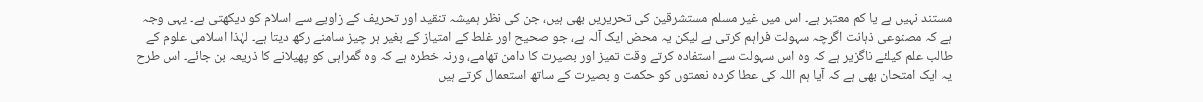مستند نہیں ہے یا کم معتبر ہے۔ اس میں غیر مسلم مستشرقین کی تحریریں بھی ہیں، جن کی نظر ہمیشہ تنقید اور تحریف کے زاویے سے اسلام کو دیکھتی ہے۔ یہی وجہ ہے کہ مصنوعی ذہانت اگرچہ سہولت فراہم کرتی ہے لیکن یہ محض ایک آلہ ہے، جو صحیح اور غلط کے امتیاز کے بغیر ہر چیز سامنے رکھ دیتا ہے۔ لہٰذا اسلامی علوم کے طالب علم کیلئے ناگزیر ہے کہ وہ اس سہولت سے استفادہ کرتے وقت تمیز اور بصیرت کا دامن تھامے، ورنہ خطرہ ہے کہ وہ گمراہی کو پھیلانے کا ذریعہ بن جائے۔ اس طرح یہ ایک امتحان بھی ہے کہ آیا ہم اللہ کی عطا کردہ نعمتوں کو حکمت و بصیرت کے ساتھ استعمال کرتے ہیں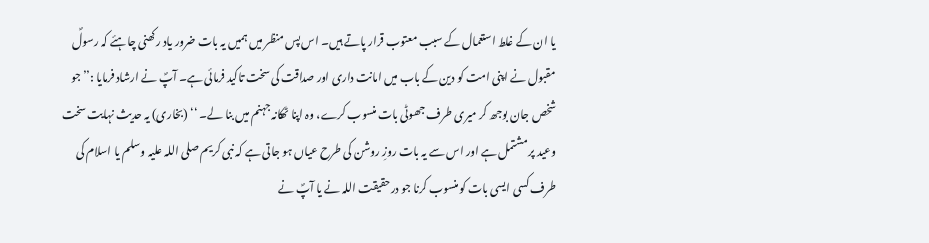یا ان کے غلط استعمال کے سبب معتوب قرار پاتے ہیں۔ اس پس منظر میں ہمیں یہ بات ضرور یاد رکھنی چاہئے کہ رسولؐ مقبول نے اپنی امت کو دین کے باب میں امانت داری اور صداقت کی سخت تاکید فرمائی ہے۔ آپؐ نے ارشاد فرمایا :’’جو شخص جان بوجھ کر میری طرف جھوٹی بات منسوب کرے، وہ اپنا ٹھکانہ جہنم میں بنا لے۔ ‘‘ (بخاری) یہ حدیث نہایت سخت وعید پر مشتمل ہے اور اس سے یہ بات روزِ روشن کی طرح عیاں ہو جاتی ہے کہ نبی کریم صلی اللہ علیہ وسلم یا اسلام کی طرف کسی ایسی بات کو منسوب کرنا جو درحقیقت اللہ نے یا آپؐ نے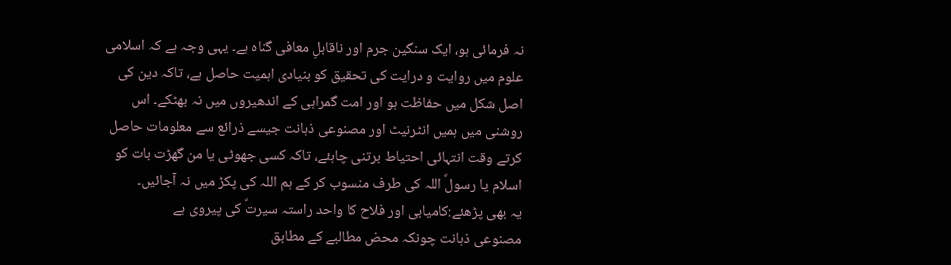نہ فرمائی ہو، ایک سنگین جرم اور ناقابلِ معافی گناہ ہے۔ یہی وجہ ہے کہ اسلامی علوم میں روایت و درایت کی تحقیق کو بنیادی اہمیت حاصل ہے، تاکہ دین کی اصل شکل میں حفاظت ہو اور امت گمراہی کے اندھیروں میں نہ بھٹکے۔ اس روشنی میں ہمیں انٹرنیٹ اور مصنوعی ذہانت جیسے ذرائع سے معلومات حاصل کرتے وقت انتہائی احتیاط برتنی چاہئے، تاکہ کسی جھوٹی یا من گھڑت بات کو اسلام یا رسولؐ اللہ کی طرف منسوب کر کے ہم اللہ کی پکڑ میں نہ آجائیں۔
یہ بھی پڑھئے:کامیابی اور فلاح کا واحد راستہ سیرتؐ کی پیروی ہے
مصنوعی ذہانت چونکہ محض مطالبے کے مطابق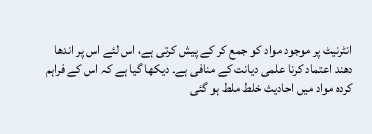انٹرنیٹ پر موجود مواد کو جمع کر کے پیش کرتی ہے، اس لئے اس پر اندھا دھند اعتماد کرنا علمی دیانت کے منافی ہے۔ دیکھا گیا ہے کہ اس کے فراہم کردہ مواد میں احادیث خلط ملط ہو گئی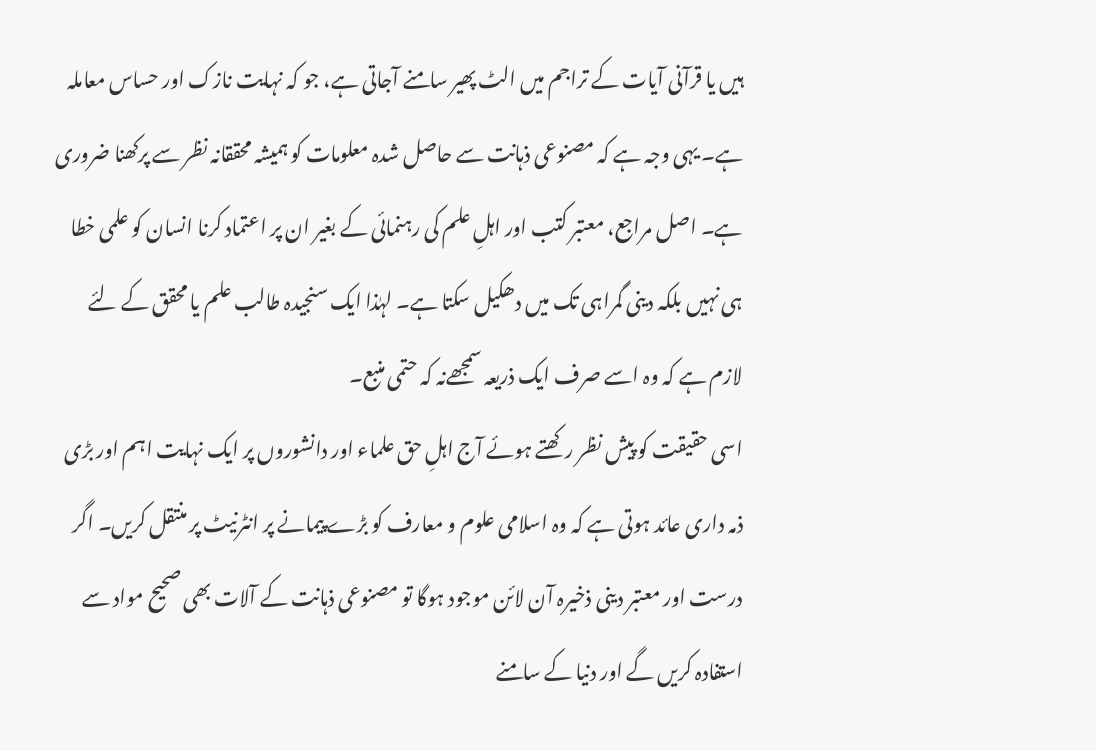ہیں یا قرآنی آیات کے تراجم میں الٹ پھیر سامنے آجاتی ہے، جو کہ نہایت نازک اور حساس معاملہ ہے۔ یہی وجہ ہے کہ مصنوعی ذہانت سے حاصل شدہ معلومات کو ہمیشہ محققانہ نظر سے پرکھنا ضروری ہے۔ اصل مراجع، معتبر کتب اور اہلِ علم کی رہنمائی کے بغیر ان پر اعتماد کرنا انسان کو علمی خطا ہی نہیں بلکہ دینی گمراہی تک میں دھکیل سکتا ہے۔ لہٰذا ایک سنجیدہ طالب علم یا محقق کے لئے لازم ہے کہ وہ اسے صرف ایک ذریعہ سمجھےنہ کہ حتمی منبع۔
اسی حقیقت کو پیش نظر رکھتے ہوئے آج اہلِ حق علماء اور دانشوروں پر ایک نہایت اہم اور بڑی ذمہ داری عائد ہوتی ہے کہ وہ اسلامی علوم و معارف کو بڑے پیمانے پر انٹرنیٹ پر منتقل کریں۔ اگر درست اور معتبر دینی ذخیرہ آن لائن موجود ہوگا تو مصنوعی ذہانت کے آلات بھی صحیح مواد سے استفادہ کریں گے اور دنیا کے سامنے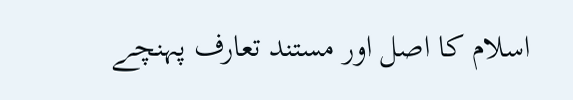اسلام کا اصل اور مستند تعارف پہنچے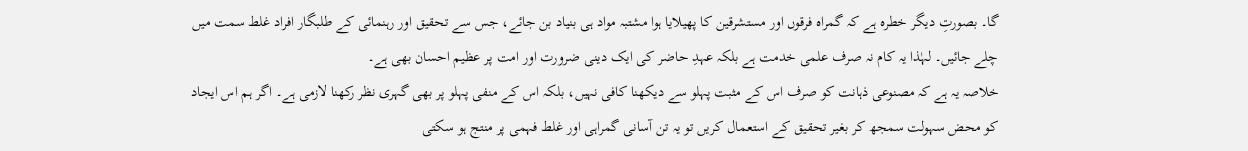گا۔ بصورتِ دیگر خطرہ ہے کہ گمراہ فرقوں اور مستشرقین کا پھیلایا ہوا مشتبہ مواد ہی بنیاد بن جائے، جس سے تحقیق اور رہنمائی کے طلبگار افراد غلط سمت میں چلے جائیں۔ لہٰذا یہ کام نہ صرف علمی خدمت ہے بلکہ عہدِ حاضر کی ایک دینی ضرورت اور امت پر عظیم احسان بھی ہے۔
خلاصہ یہ ہے کہ مصنوعی ذہانت کو صرف اس کے مثبت پہلو سے دیکھنا کافی نہیں، بلکہ اس کے منفی پہلو پر بھی گہری نظر رکھنا لازمی ہے۔ اگر ہم اس ایجاد کو محض سہولت سمجھ کر بغیر تحقیق کے استعمال کریں تو یہ تن آسانی گمراہی اور غلط فہمی پر منتج ہو سکتی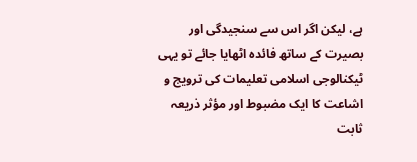ہے، لیکن اگر اس سے سنجیدگی اور بصیرت کے ساتھ فائدہ اٹھایا جائے تو یہی ٹیکنالوجی اسلامی تعلیمات کی ترویج و اشاعت کا ایک مضبوط اور مؤثر ذریعہ ثابت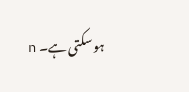ہو سکتی ہے۔ n